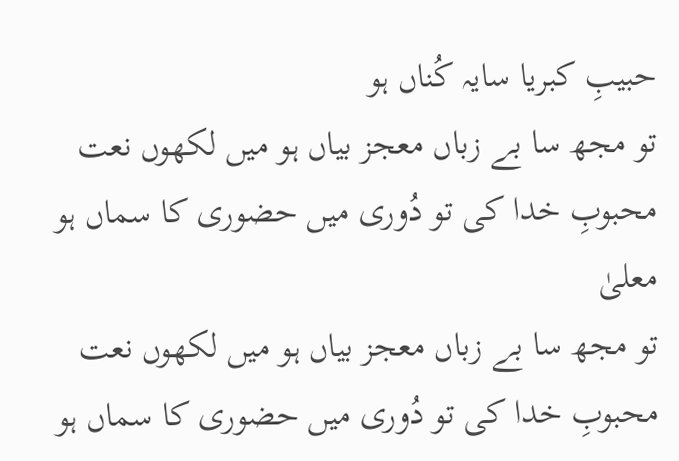حبیبِ کبریا سایہ کُناں ہو
تو مجھ سا بے زباں معجز بیاں ہو میں لکھوں نعت محبوبِ خدا کی تو دُوری میں حضوری کا سماں ہو
معلیٰ
تو مجھ سا بے زباں معجز بیاں ہو میں لکھوں نعت محبوبِ خدا کی تو دُوری میں حضوری کا سماں ہو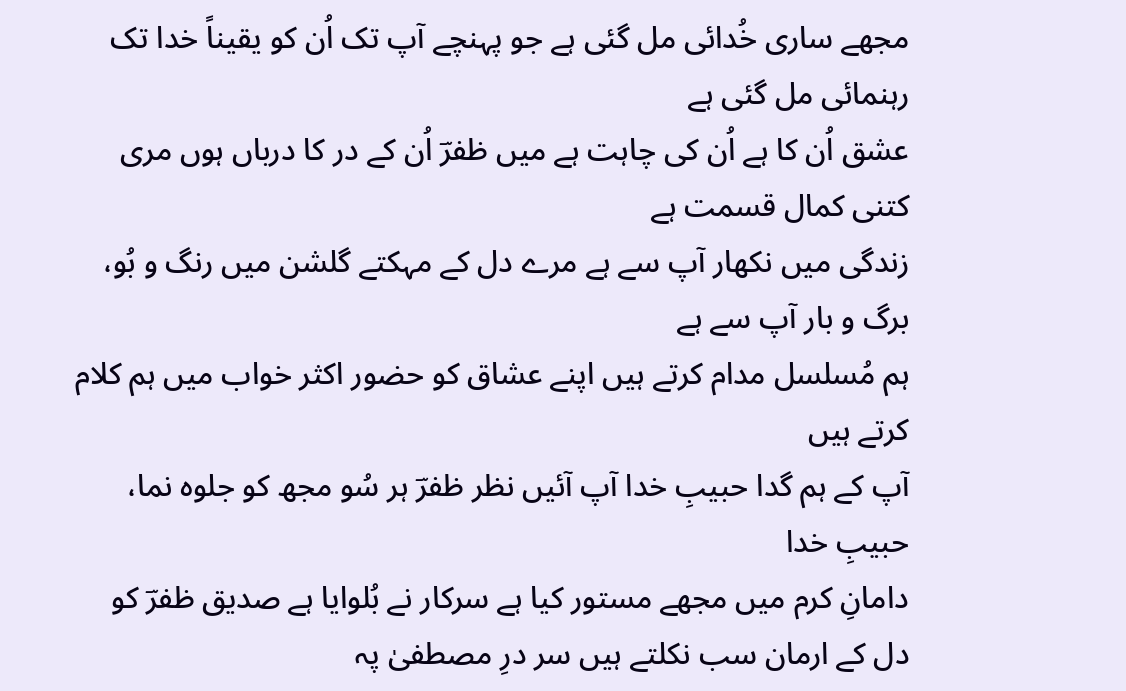مجھے ساری خُدائی مل گئی ہے جو پہنچے آپ تک اُن کو یقیناً خدا تک رہنمائی مل گئی ہے
عشق اُن کا ہے اُن کی چاہت ہے میں ظفرؔ اُن کے در کا درباں ہوں مری کتنی کمال قسمت ہے
زندگی میں نکھار آپ سے ہے مرے دل کے مہکتے گلشن میں رنگ و بُو، برگ و بار آپ سے ہے
ہم مُسلسل مدام کرتے ہیں اپنے عشاق کو حضور اکثر خواب میں ہم کلام کرتے ہیں
آپ کے ہم گدا حبیبِ خدا آپ آئیں نظر ظفرؔ ہر سُو مجھ کو جلوہ نما، حبیبِ خدا
دامانِ کرم میں مجھے مستور کیا ہے سرکار نے بُلوایا ہے صدیق ظفرؔ کو
دل کے ارمان سب نکلتے ہیں سر درِ مصطفیٰ پہ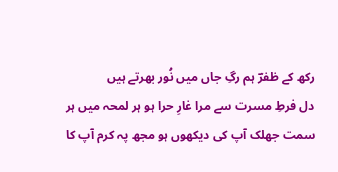رکھ کے ظفرؔ ہم رگِ جاں میں نُور بھرتے ہیں
دل فرطِ مسرت سے مرا غارِ حرا ہو ہر لمحہ میں ہر سمت جھلک آپ کی دیکھوں ہو مجھ پہ کرم آپ کا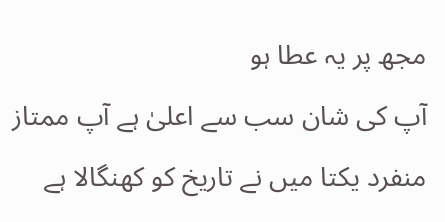مجھ پر یہ عطا ہو
آپ کی شان سب سے اعلیٰ ہے آپ ممتاز منفرد یکتا میں نے تاریخ کو کھنگالا ہے